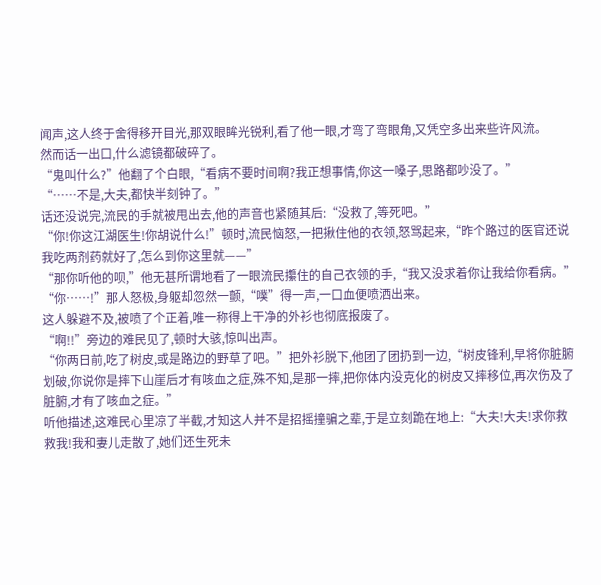闻声,这人终于舍得移开目光,那双眼眸光锐利,看了他一眼,才弯了弯眼角,又凭空多出来些许风流。
然而话一出口,什么滤镜都破碎了。
“鬼叫什么?”他翻了个白眼,“看病不要时间啊?我正想事情,你这一嗓子,思路都吵没了。”
“……不是,大夫,都快半刻钟了。”
话还没说完,流民的手就被甩出去,他的声音也紧随其后:“没救了,等死吧。”
“你!你这江湖医生!你胡说什么!”顿时,流民恼怒,一把揪住他的衣领,怒骂起来,“昨个路过的医官还说我吃两剂药就好了,怎么到你这里就——”
“那你听他的呗,”他无甚所谓地看了一眼流民攥住的自己衣领的手,“我又没求着你让我给你看病。”
“你……!”那人怒极,身躯却忽然一颤,“噗”得一声,一口血便喷洒出来。
这人躲避不及,被喷了个正着,唯一称得上干净的外衫也彻底报废了。
“啊!!”旁边的难民见了,顿时大骇,惊叫出声。
“你两日前,吃了树皮,或是路边的野草了吧。”把外衫脱下,他团了团扔到一边,“树皮锋利,早将你脏腑划破,你说你是摔下山崖后才有咳血之症,殊不知,是那一摔,把你体内没克化的树皮又摔移位,再次伤及了脏腑,才有了咳血之症。”
听他描述,这难民心里凉了半截,才知这人并不是招摇撞骗之辈,于是立刻跪在地上:“大夫!大夫!求你救救我!我和妻儿走散了,她们还生死未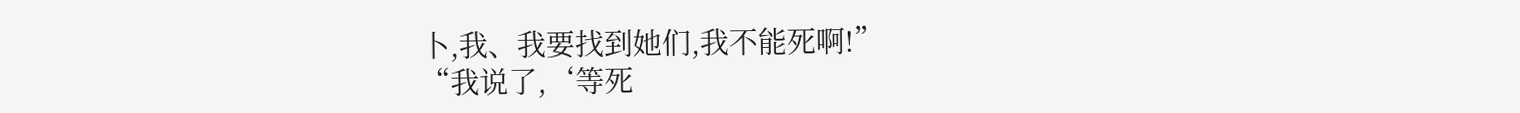卜,我、我要找到她们,我不能死啊!”
“我说了,‘等死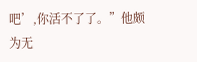吧’,你活不了了。”他颇为无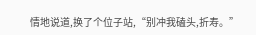情地说道,换了个位子站,“别冲我磕头,折寿。”